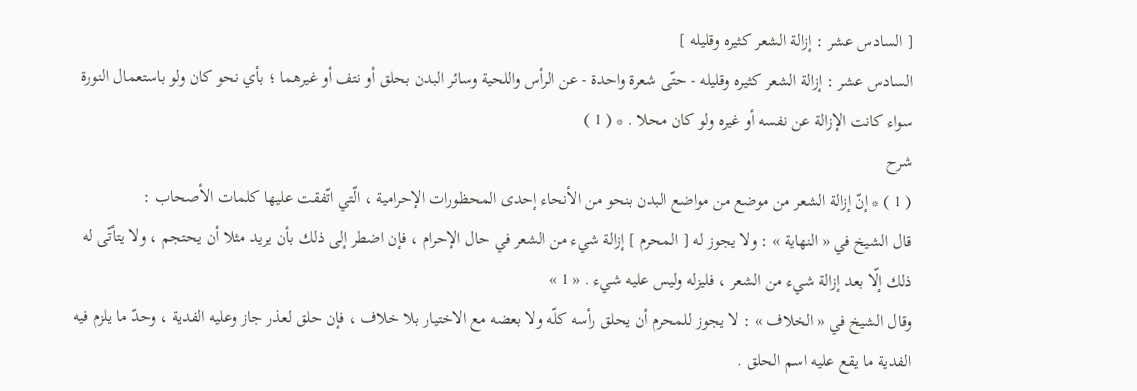[ السادس عشر : إزالة الشعر كثيره وقليله ]
السادس عشر : إزالة الشعر كثيره وقليله - حتّى شعرة واحدة - عن الرأس واللحية وسائر البدن بحلق أو نتف أو غيرهما ؛ بأي نحو كان ولو باستعمال النورة سواء كانت الإزالة عن نفسه أو غيره ولو كان محلا . * ( 1 )
شرح
( 1 ) * إنّ إزالة الشعر من موضع من مواضع البدن بنحو من الأنحاء إحدى المحظورات الإحرامية ، الّتي اتّفقت عليها كلمات الأصحاب :
قال الشيخ في « النهاية » : ولا يجوز له [ المحرم ] إزالة شيء من الشعر في حال الإحرام ، فإن اضطر إلى ذلك بأن يريد مثلا أن يحتجم ، ولا يتأتّى له ذلك إلّا بعد إزالة شيء من الشعر ، فليزله وليس عليه شيء . « 1 »
وقال الشيخ في « الخلاف » : لا يجوز للمحرم أن يحلق رأسه كلّه ولا بعضه مع الاختيار بلا خلاف ، فإن حلق لعذر جاز وعليه الفدية ، وحدّ ما يلزم فيه الفدية ما يقع عليه اسم الحلق .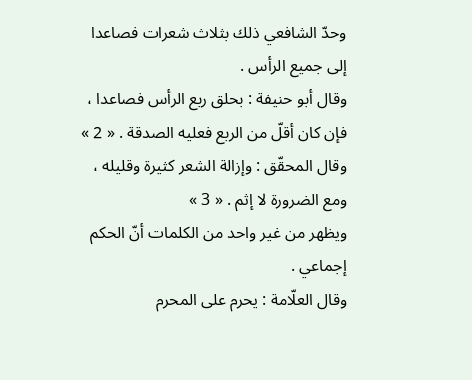وحدّ الشافعي ذلك بثلاث شعرات فصاعدا إلى جميع الرأس .
وقال أبو حنيفة : بحلق ربع الرأس فصاعدا ، فإن كان أقلّ من الربع فعليه الصدقة . « 2 »
وقال المحقّق : وإزالة الشعر كثيرة وقليله ، ومع الضرورة لا إثم . « 3 »
ويظهر من غير واحد من الكلمات أنّ الحكم إجماعي .
وقال العلّامة : يحرم على المحرم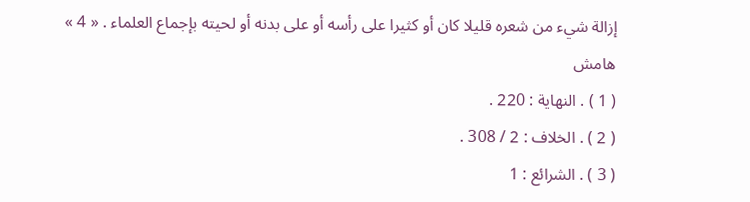إزالة شيء من شعره قليلا كان أو كثيرا على رأسه أو على بدنه أو لحيته بإجماع العلماء . « 4 »
هامش
( 1 ) . النهاية : 220 .
( 2 ) . الخلاف : 2 / 308 .
( 3 ) . الشرائع : 1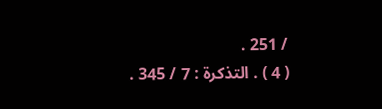/ 251 .
( 4 ) . التذكرة : 7 / 345 .